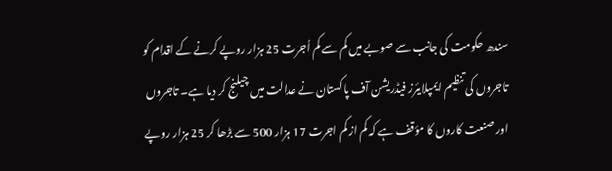سندھ حکومت کی جانب سے صوبے میں کم سے کم اُجرت 25 ہزار روپے کرنے کے اقدام کو تاجروں کی تنظیم ایمپلایئرز فیڈریشن آف پاکستان نے عدالت میں چیلنج کر دیا ہے۔ تاجروں اور صنعت کاروں کا مؤقف ہے کہ کم از کم اجرت 17 ہزار 500 سے بڑھا کر 25 ہزار روپے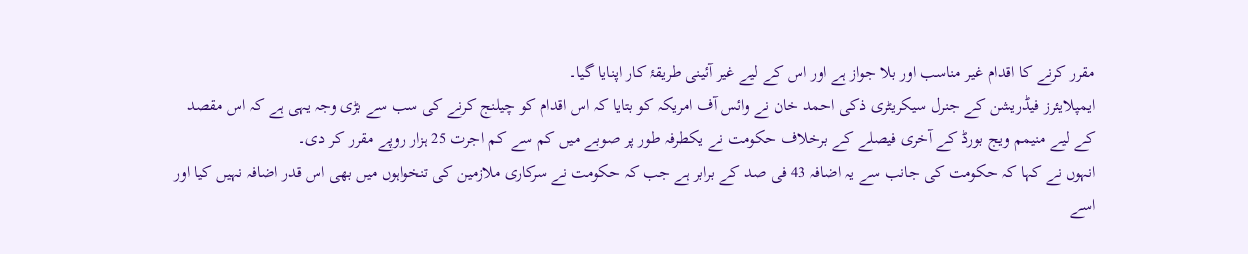مقرر کرنے کا اقدام غیر مناسب اور بلا جواز ہے اور اس کے لیے غیر آئینی طریقۂ کار اپنایا گیا۔
ایمپلایئرز فیڈریشن کے جنرل سیکریٹری ذکی احمد خان نے وائس آف امریکہ کو بتایا کہ اس اقدام کو چیلنج کرنے کی سب سے بڑی وجہ یہی ہے کہ اس مقصد کے لیے منیمم ویج بورڈ کے آخری فیصلے کے برخلاف حکومت نے یکطرفہ طور پر صوبے میں کم سے کم اجرت 25 ہزار روپے مقرر کر دی۔
انہوں نے کہا کہ حکومت کی جانب سے یہ اضافہ 43 فی صد کے برابر ہے جب کہ حکومت نے سرکاری ملازمین کی تنخواہوں میں بھی اس قدر اضافہ نہیں کیا اور اسے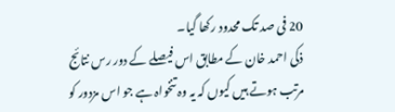20 فی صد تک محدود رکھا گیا۔
ذکی احمد خان کے مطابق اس فیصلے کے دور رس نتائج مرتب ہوتے ہیں کیوں کہ یہ وہ تنخواہ ہے جو اس مزدور کو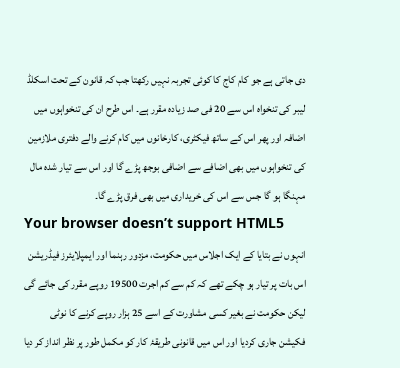دی جاتی ہے جو کام کاج کا کوئی تجربہ نہیں رکھتا جب کہ قانون کے تحت اسکلڈ لیبر کی تنخواہ اس سے 20 فی صد زیادہ مقرر ہے۔ اس طرح ان کی تنخواہوں میں اضافہ اور پھر اس کے ساتھ فیکٹری، کارخانوں میں کام کرنے والے دفتری ملازمین کی تنخواہوں میں بھی اضافے سے اضافی بوجھ پڑے گا اور اس سے تیار شدہ مال مہنگا ہو گا جس سے اس کی خریداری میں بھی فرق پڑے گا۔
Your browser doesn’t support HTML5
انہوں نے بتایا کے ایک اجلاس میں حکومت، مزدور رہنما اور ایمپلایئرز فیڈریشن اس بات پر تیار ہو چکے تھے کہ کم سے کم اجرت 19500 روپے مقرر کی جائے گی لیکن حکومت نے بغیر کسی مشاورت کے اسے 25 ہزار روپے کرنے کا نوٹی فکیشن جاری کردیا اور اس میں قانونی طریقۂ کار کو مکمل طور پر نظر انداز کر دیا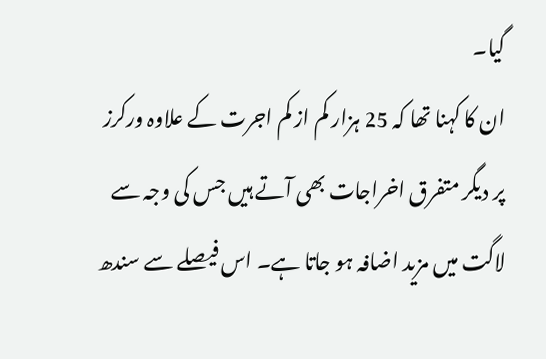گیا۔
ان کا کہنا تھا کہ 25 ہزار کم از کم اجرت کے علاوہ ورکرز پر دیگر متفرق اخراجات بھی آتے ہیں جس کی وجہ سے لاگت میں مزید اضافہ ہو جاتا ہے۔ اس فیصلے سے سندھ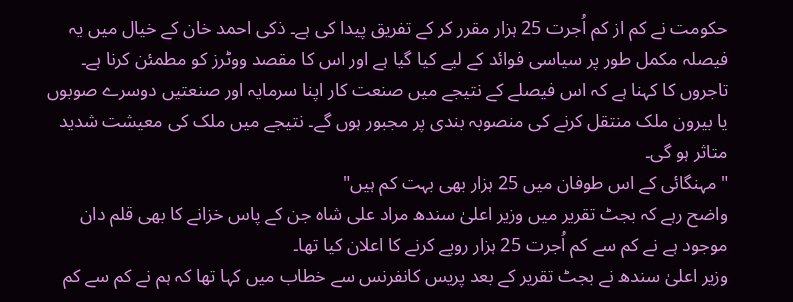حکومت نے کم از کم اُجرت 25 ہزار مقرر کر کے تفریق پیدا کی ہے۔ ذکی احمد خان کے خیال میں یہ فیصلہ مکمل طور پر سیاسی فوائد کے لیے کیا گیا ہے اور اس کا مقصد ووٹرز کو مطمئن کرنا ہے۔
تاجروں کا کہنا ہے کہ اس فیصلے کے نتیجے میں صنعت کار اپنا سرمایہ اور صنعتیں دوسرے صوبوں یا بیرون ملک منتقل کرنے کی منصوبہ بندی پر مجبور ہوں گے۔ نتیجے میں ملک کی معیشت شدید متاثر ہو گی۔
"مہنگائی کے اس طوفان میں 25 ہزار بھی بہت کم ہیں"
واضح رہے کہ بجٹ تقریر میں وزیر اعلیٰ سندھ مراد علی شاہ جن کے پاس خزانے کا بھی قلم دان موجود ہے نے کم سے کم اُجرت 25 ہزار روپے کرنے کا اعلان کیا تھا۔
وزیر اعلیٰ سندھ نے بجٹ تقریر کے بعد پریس کانفرنس سے خطاب میں کہا تھا کہ ہم نے کم سے کم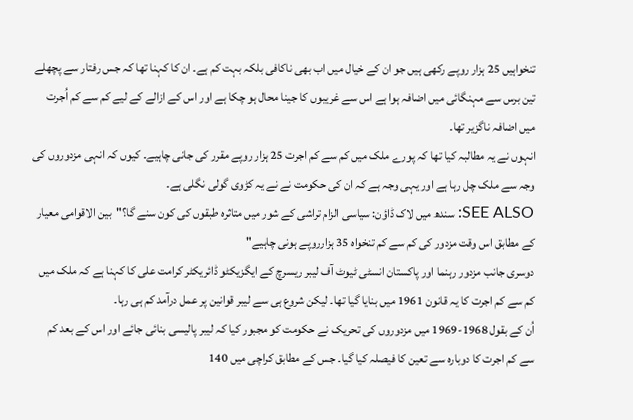تنخواہیں 25 ہزار روپے رکھی ہیں جو ان کے خیال میں اب بھی ناکافی بلکہ بہت کم ہے۔ ان کا کہنا تھا کہ جس رفتار سے پچھلے تین برس سے مہنگائی میں اضافہ ہوا ہے اس سے غریبوں کا جینا محال ہو چکا ہے اور اس کے ازالے کے لیے کم سے کم اُجرت میں اضافہ ناگزیر تھا۔
انہوں نے یہ مطالبہ کیا تھا کہ پورے ملک میں کم سے کم اجرت 25 ہزار روپے مقرر کی جانی چاہیے۔ کیوں کہ انہی مزدوروں کی وجہ سے ملک چل رہا ہے اور یہی وجہ ہے کہ ان کی حکومت نے نے یہ کڑوی گولی نگلی ہے۔
SEE ALSO: سندھ میں لاک ڈاؤن: سیاسی الزام تراشی کے شور میں متاثرہ طبقوں کی کون سنے گا؟"بین الاقوامی معیار کے مطابق اس وقت مزدور کی کم سے کم تنخواہ 35 ہزارروپے ہونی چاہیے"
دوسری جانب مزدور رہنما اور پاکستان انسٹی ٹیوٹ آف لیبر ریسرچ کے ایگزیکٹو ڈائریکٹر کرامت علی کا کہنا ہے کہ ملک میں کم سے کم اجرت کا یہ قانون 1961 میں بنایا گیا تھا۔ لیکن شروع ہی سے لیبر قوانین پر عمل درآمد کم ہی رہا۔
اُن کے بقول 1968-1969 میں مزدوروں کی تحریک نے حکومت کو مجبور کیا کہ لیبر پالیسی بنائی جائے اور اس کے بعد کم سے کم اجرت کا دوبارہ سے تعین کا فیصلہ کیا گیا۔ جس کے مطابق کراچی میں 140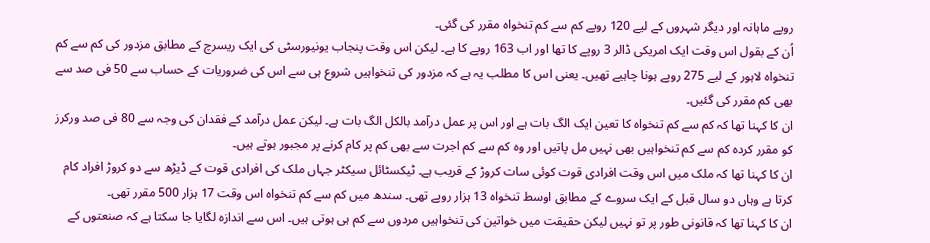روپے ماہانہ اور دیگر شہروں کے لیے 120 روپے کم سے کم تنخواہ مقرر کی گئی۔
اُن کے بقول اس وقت ایک امریکی ڈالر 3 روپے کا تھا اور اب 163 روپے کا ہے۔ لیکن اس وقت پنجاب یونیورسٹی کی ایک ریسرچ کے مطابق مزدور کی کم سے کم تنخواہ لاہور کے لیے 275 روپے ہونا چاہیے تھیں۔ یعنی اس کا مطلب یہ ہے کہ مزدور کی تنخواہیں شروع ہی سے اس کی ضروریات کے حساب سے 50 فی صد سے بھی کم مقرر کی گئیں۔
ان کا کہنا تھا کہ کم سے کم تنخواہ کا تعین ایک الگ بات ہے اور اس پر عمل درآمد بالکل الگ بات ہے۔ لیکن عمل درآمد کے فقدان کی وجہ سے 80 فی صد ورکرز کو مقرر کردہ کم سے کم تنخواہیں بھی نہیں مل پاتیں اور وہ کم سے کم اجرت سے بھی کم پر کام کرنے پر مجبور ہوتے ہیں۔
ان کا کہنا تھا کہ ملک میں اس وقت افرادی قوت کوئی سات کروڑ کے قریب ہے۔ ٹیکسٹائل سیکٹر جہاں ملک کی افرادی قوت کے ڈیڑھ سے دو کروڑ افراد کام کرتا ہے وہاں دو سال قبل کے ایک سروے کے مطابق اوسط تنخواہ 13 ہزار روپے تھی۔ سندھ میں کم سے کم تنخواہ اس وقت 17 ہزار 500 مقرر تھی۔
ان کا کہنا تھا کہ قانونی طور پر تو نہیں لیکن حقیقت میں خواتین کی تنخواہیں مردوں سے کم ہی ہوتی ہیں۔ اس سے اندازہ لگایا جا سکتا ہے کہ صنعتوں کے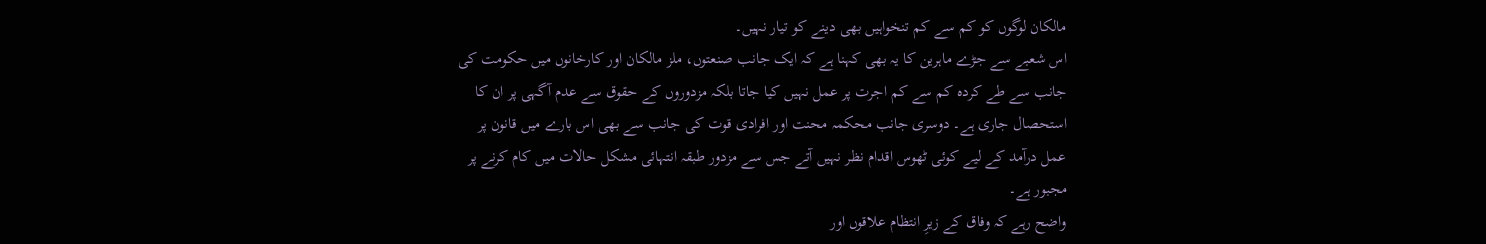مالکان لوگوں کو کم سے کم تنخواہیں بھی دینے کو تیار نہیں۔
اس شعبے سے جڑے ماہرین کا یہ بھی کہنا ہے کہ ایک جانب صنعتوں، ملز مالکان اور کارخانوں میں حکومت کی جانب سے طے کردہ کم سے کم اجرت پر عمل نہیں کیا جاتا بلکہ مزدوروں کے حقوق سے عدم آگہی پر ان کا استحصال جاری ہے۔ دوسری جانب محکمہ محنت اور افرادی قوت کی جانب سے بھی اس بارے میں قانون پر عمل درآمد کے لیے کوئی ٹھوس اقدام نظر نہیں آتے جس سے مزدور طبقہ انتہائی مشکل حالات میں کام کرنے پر مجبور ہے۔
واضح رہے کہ وفاق کے زیرِ انتظام علاقوں اور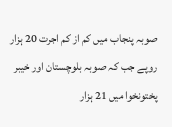صوبہ پنجاب میں کم از کم اجرت 20 ہزار روپے جب کہ صوبہ بلوچستان اور خیبر پختونخوا میں 21 ہزار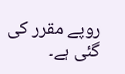روپے مقرر کی گئی ہے۔